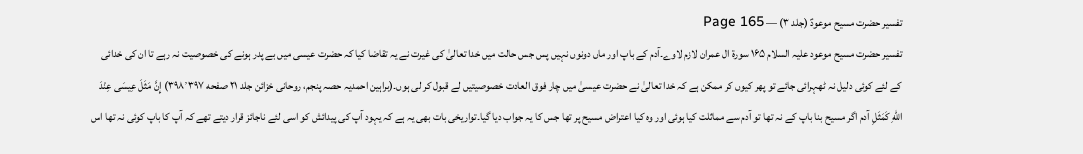تفسیر حضرت مسیح موعودؑ (جلد ۳) — Page 165
تفسیر حضرت مسیح موعود علیہ السلام ۱۶۵ سورة ال عمران لازم لاوے۔آدم کے باپ اور ماں دونوں نہیں پس جس حالت میں خدا تعالیٰ کی غیرت نے یہ تقاضا کیا کہ حضرت عیسی میں بے پدر ہونے کی خصوصیت نہ رہے تا ان کی خدائی کے لئے کوئی دلیل نہ ٹھہرائی جائے تو پھر کیوں کر ممکن ہے کہ خدا تعالیٰ نے حضرت عیسیٰ میں چار فوق العادت خصوصیتیں لے قبول کر لی ہوں۔(براہین احمدیہ حصہ پنجم، روحانی خزائن جلد ۲۱ صفحه ۳۹۸٬۳۹۷) إِنَّ مَثَلَ عِيسَى عِنْدَ اللهِ كَمَثَلِ آدم اگر مسیح بنا باپ کے نہ تھا تو آدم سے مماثلت کیا ہوئی اور وہ کیا اعتراض مسیح پر تھا جس کا یہ جواب دیا گیا۔تواریخی بات بھی یہ ہے کہ یہود آپ کی پیدائش کو اسی لئے ناجائز قرار دیتے تھے کہ آپ کا باپ کوئی نہ تھا اس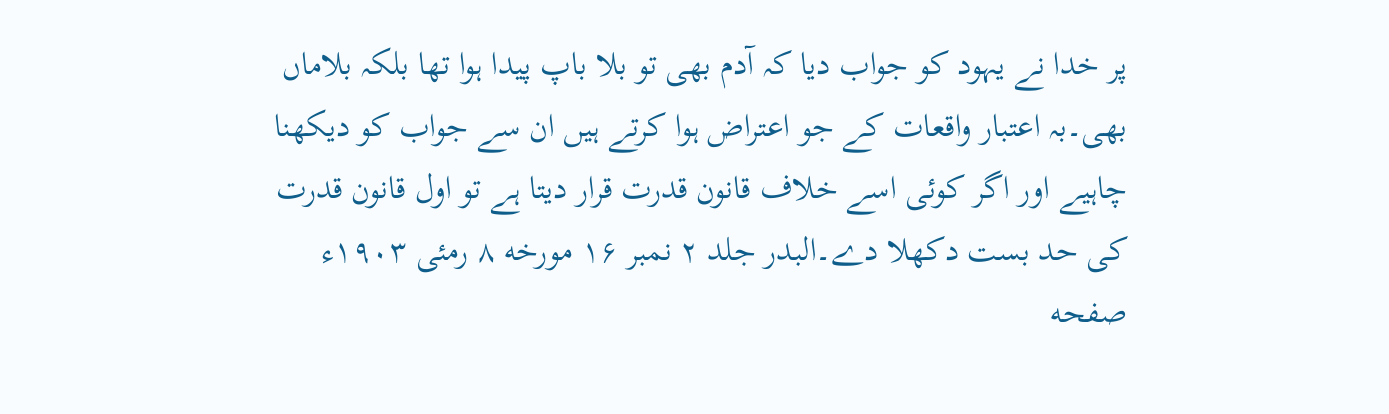پر خدا نے یہود کو جواب دیا کہ آدم بھی تو بلا باپ پیدا ہوا تھا بلکہ بلاماں بھی۔بہ اعتبار واقعات کے جو اعتراض ہوا کرتے ہیں ان سے جواب کو دیکھنا چاہیے اور اگر کوئی اسے خلاف قانون قدرت قرار دیتا ہے تو اول قانون قدرت کی حد بست دکھلا دے۔البدر جلد ۲ نمبر ۱۶ مورخه ۸ رمئی ۱۹۰۳ء صفحه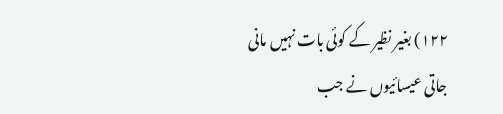۱۲۲) بغیر نظیر کے کوئی بات نہیں مانی جاتی عیسائیوں نے جب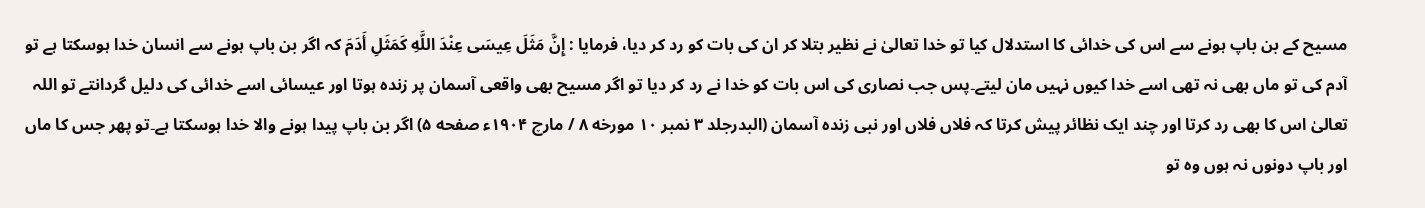مسیح کے بن باپ ہونے سے اس کی خدائی کا استدلال کیا تو خدا تعالیٰ نے نظیر بتلا کر ان کی بات کو رد کر دیا، فرمایا : إِنَّ مَثَلَ عِيسَى عِنْدَ اللَّهِ كَمَثَلِ أَدَمَ کہ اگر بن باپ ہونے سے انسان خدا ہوسکتا ہے تو آدم کی تو ماں بھی نہ تھی اسے خدا کیوں نہیں مان لیتے۔پس جب نصاری کی اس بات کو خدا نے رد کر دیا تو اگر مسیح بھی واقعی آسمان پر زندہ ہوتا اور عیسائی اسے خدائی کی دلیل گردانتے تو اللہ تعالیٰ اس کا بھی رد کرتا اور چند ایک نظائر پیش کرتا کہ فلاں فلاں اور نبی زندہ آسمان (البدرجلد ۳ نمبر ۱۰ مورخه ۸ / مارچ ۱۹۰۴ء صفحه ۵) اگر بن باپ پیدا ہونے والا خدا ہوسکتا ہے۔تو پھر جس کا ماں اور باپ دونوں نہ ہوں وہ تو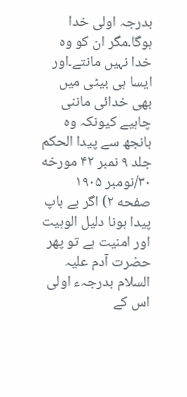بدرجہ اولی خدا ہوگا۔مگر ان کو وہ خدا نہیں مانتے۔اور ایسا ہی بیٹی میں بھی خدائی ماننی چاہیے کیونکہ وہ بانجھ سے پیدا الحکم جلد ۹ نمبر ۴۲ مورخه ۳۰/نومبر ۱۹۰۵ صفحه ۲) اگر بے باپ پیدا ہونا دلیل الوہیت اور امنیت ہے تو پھر حضرت آدم علیہ السلام بدرجہء اولی اس کے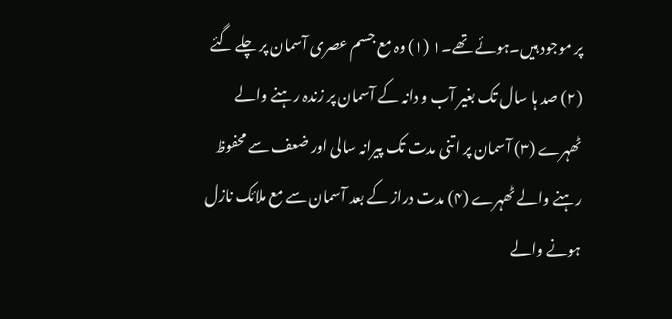پر موجود ہیں۔ہوئے تھے۔۱ (۱) وہ مع جسم عصری آسمان پر چلے گئے (۲) صد ہا سال تک بغیر آب و دانہ کے آسمان پر زندہ رہنے والے ٹھہرے (۳) آسمان پر اتنی مدت تک پیرانہ سالی اور ضعف سے محفوظ رہنے والے ٹھہرے (۴) مدت دراز کے بعد آسمان سے مع ملائک نازل ہونے والے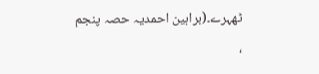ٹھہرے۔(براہین احمدیہ حصہ پنجم ،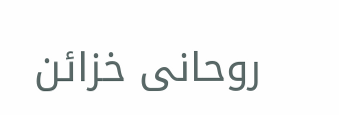روحانی خزائن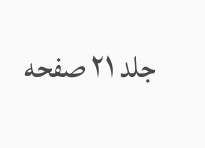جلد ۲۱ صفحه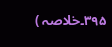۳۹۵۔خلاصہ )